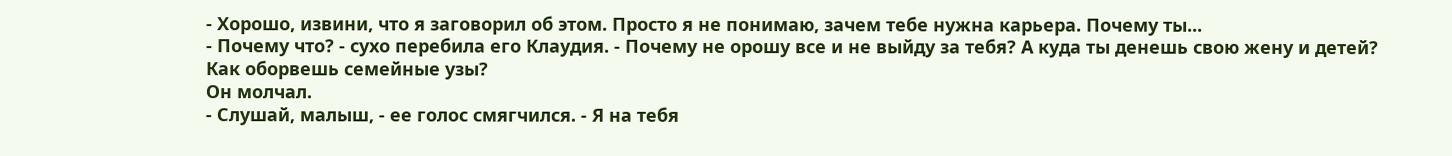- Хорошо, извини, что я заговорил об этом. Просто я не понимаю, зачем тебе нужна карьера. Почему ты...
- Почему что? - сухо перебила его Клаудия. - Почему не орошу все и не выйду за тебя? А куда ты денешь свою жену и детей? Как оборвешь семейные узы?
Он молчал.
- Слушай, малыш, - ее голос смягчился. - Я на тебя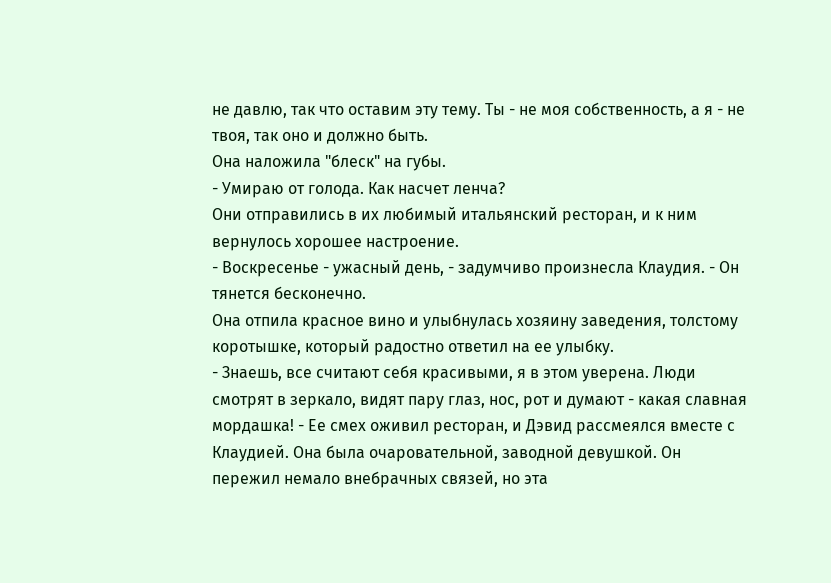не давлю, так что оставим эту тему. Ты - не моя собственность, а я - не твоя, так оно и должно быть.
Она наложила "блеск" на губы.
- Умираю от голода. Как насчет ленча?
Они отправились в их любимый итальянский ресторан, и к ним вернулось хорошее настроение.
- Воскресенье - ужасный день, - задумчиво произнесла Клаудия. - Он тянется бесконечно.
Она отпила красное вино и улыбнулась хозяину заведения, толстому коротышке, который радостно ответил на ее улыбку.
- Знаешь, все считают себя красивыми, я в этом уверена. Люди смотрят в зеркало, видят пару глаз, нос, рот и думают - какая славная мордашка! - Ее смех оживил ресторан, и Дэвид рассмеялся вместе с Клаудией. Она была очаровательной, заводной девушкой. Он пережил немало внебрачных связей, но эта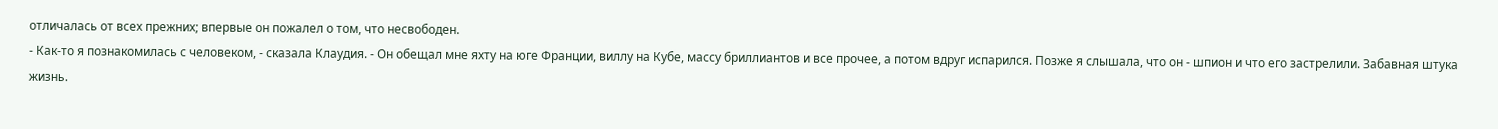отличалась от всех прежних; впервые он пожалел о том, что несвободен.
- Как-то я познакомилась с человеком, - сказала Клаудия. - Он обещал мне яхту на юге Франции, виллу на Кубе, массу бриллиантов и все прочее, а потом вдруг испарился. Позже я слышала, что он - шпион и что его застрелили. Забавная штука жизнь.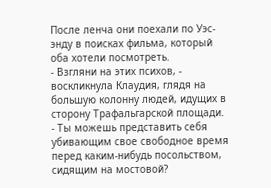После ленча они поехали по Уэс-энду в поисках фильма, который оба хотели посмотреть.
- Взгляни на этих психов, - воскликнула Клаудия, глядя на большую колонну людей, идущих в сторону Трафальгарской площади. - Ты можешь представить себя убивающим свое свободное время перед каким-нибудь посольством, сидящим на мостовой?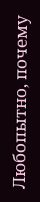Любопытно, почему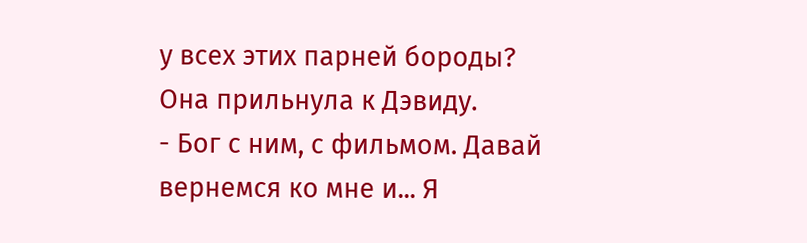у всех этих парней бороды?
Она прильнула к Дэвиду.
- Бог с ним, с фильмом. Давай вернемся ко мне и... Я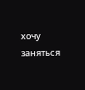хочу заняться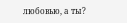любовью, а ты?